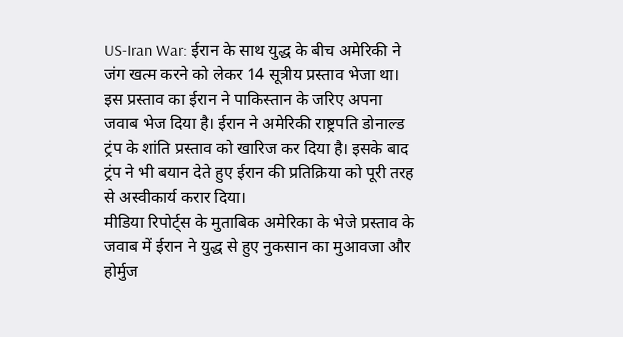US-Iran War: ईरान के साथ युद्ध के बीच अमेरिकी ने जंग खत्म करने को लेकर 14 सूत्रीय प्रस्ताव भेजा था। इस प्रस्ताव का ईरान ने पाकिस्तान के जरिए अपना जवाब भेज दिया है। ईरान ने अमेरिकी राष्ट्रपति डोनाल्ड ट्रंप के शांति प्रस्ताव को खारिज कर दिया है। इसके बाद ट्रंप ने भी बयान देते हुए ईरान की प्रतिक्रिया को पूरी तरह से अस्वीकार्य करार दिया।
मीडिया रिपोर्ट्स के मुताबिक अमेरिका के भेजे प्रस्ताव के जवाब में ईरान ने युद्ध से हुए नुकसान का मुआवजा और होर्मुज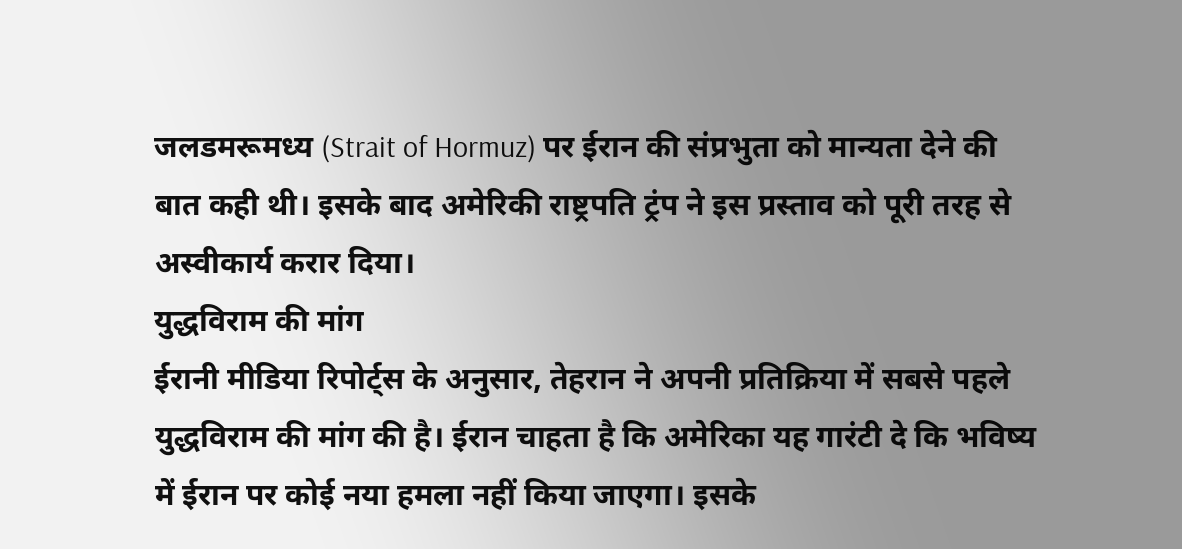जलडमरूमध्य (Strait of Hormuz) पर ईरान की संप्रभुता को मान्यता देने की बात कही थी। इसके बाद अमेरिकी राष्ट्रपति ट्रंप ने इस प्रस्ताव को पूरी तरह से अस्वीकार्य करार दिया।
युद्धविराम की मांग
ईरानी मीडिया रिपोर्ट्स के अनुसार, तेहरान ने अपनी प्रतिक्रिया में सबसे पहले युद्धविराम की मांग की है। ईरान चाहता है कि अमेरिका यह गारंटी दे कि भविष्य में ईरान पर कोई नया हमला नहीं किया जाएगा। इसके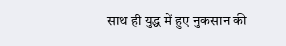साथ ही युद्ध में हुए नुकसान की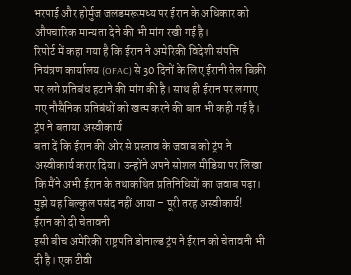भरपाई और होर्मुज जलडमरूमध्य पर ईरान के अधिकार को औपचारिक मान्यता देने की भी मांग रखी गई है।
रिपोर्ट में कहा गया है कि ईरान ने अमेरिकी विदेशी संपत्ति नियंत्रण कार्यालय (OFAC) से 30 दिनों के लिए ईरानी तेल बिक्री पर लगे प्रतिबंध हटाने की मांग की है। साथ ही ईरान पर लगाए गए नौसैनिक प्रतिबंधों को खत्म करने की बात भी कही गई है।
ट्रंप ने बताया अस्वीकार्य
बता दें कि ईरान की ओर से प्रस्ताव के जवाब को ट्रंप ने अस्वीकार्य करार दिया। उन्होंने अपने सोशल मीडिया पर लिखा कि मैंने अभी ईरान के तथाकथित प्रतिनिधियों का जवाब पढ़ा। मुझे यह बिल्कुल पसंद नहीं आया – पूरी तरह अस्वीकार्य!
ईरान को दी चेतावनी
इसी बीच अमेरिकी राष्ट्रपति डोनाल्ड ट्रंप ने ईरान को चेतावनी भी दी है। एक टीवी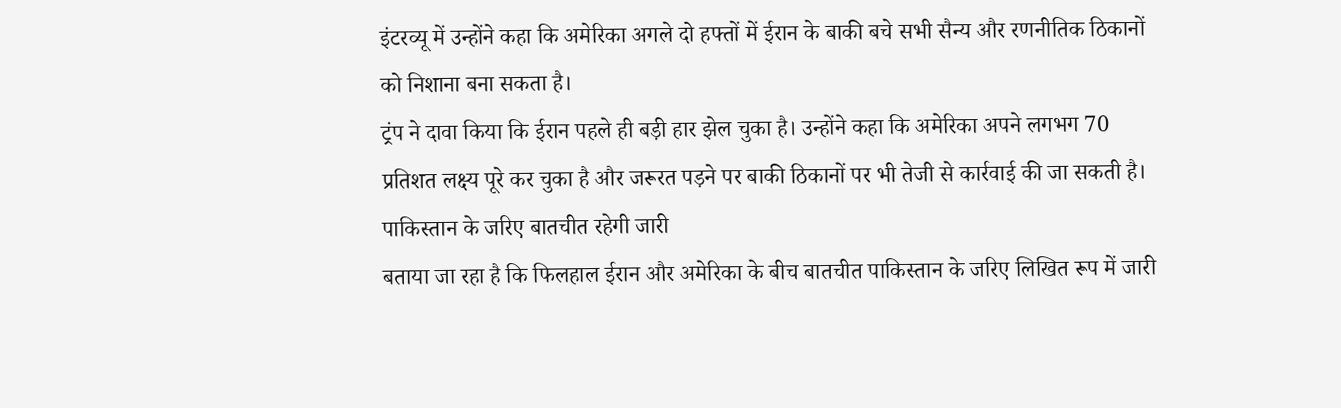इंटरव्यू में उन्होंने कहा कि अमेरिका अगले दो हफ्तों में ईरान के बाकी बचे सभी सैन्य और रणनीतिक ठिकानों को निशाना बना सकता है।
ट्रंप ने दावा किया कि ईरान पहले ही बड़ी हार झेल चुका है। उन्होंने कहा कि अमेरिका अपने लगभग 70 प्रतिशत लक्ष्य पूरे कर चुका है और जरूरत पड़ने पर बाकी ठिकानों पर भी तेजी से कार्रवाई की जा सकती है।
पाकिस्तान के जरिए बातचीत रहेगी जारी
बताया जा रहा है कि फिलहाल ईरान और अमेरिका के बीच बातचीत पाकिस्तान के जरिए लिखित रूप में जारी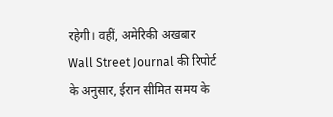रहेगी। वहीं, अमेरिकी अखबार Wall Street Journal की रिपोर्ट के अनुसार, ईरान सीमित समय के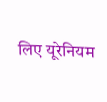लिए यूरेनियम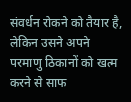संवर्धन रोकने को तैयार है, लेकिन उसने अपने परमाणु ठिकानों को खत्म करने से साफ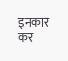इनकार कर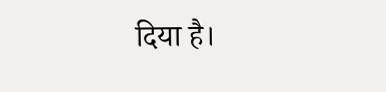दिया है।